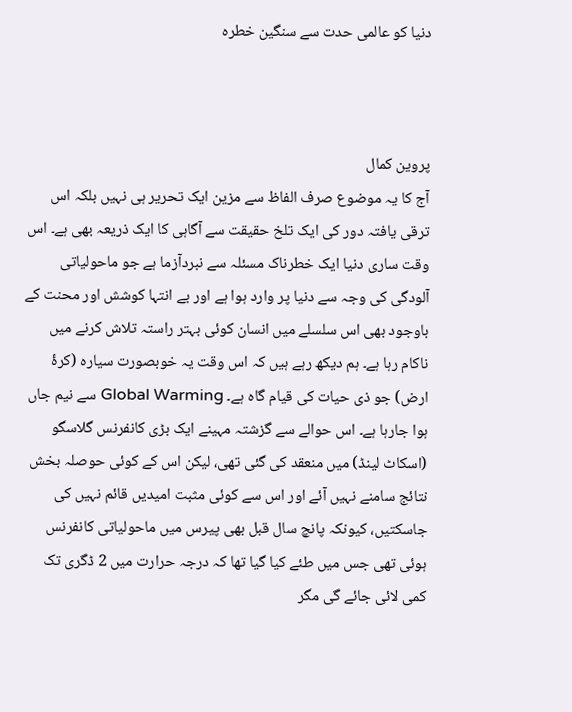دنیا کو عالمی حدت سے سنگین خطرہ



پروین کمال
آج کا یہ موضوع صرف الفاظ سے مزین ایک تحریر ہی نہیں بلکہ اس ترقی یافتہ دور کی ایک تلخ حقیقت سے آگاہی کا ایک ذریعہ بھی ہے۔ اس وقت ساری دنیا ایک خطرناک مسئلہ سے نبردآزما ہے جو ماحولیاتی آلودگی کی وجہ سے دنیا پر وارد ہوا ہے اور بے انتہا کوشش اور محنت کے باوجود بھی اس سلسلے میں انسان کوئی بہتر راستہ تلاش کرنے میں ناکام رہا ہے۔ ہم دیکھ رہے ہیں کہ اس وقت یہ خوبصورت سیارہ (کرۂ ارض) جو ذی حیات کی قیام گاہ ہے۔ Global Warming سے نیم جاں ہوا جارہا ہے۔ اس حوالے سے گزشتہ مہینے ایک بڑی کانفرنس گلاسگو (اسکاٹ لینڈ) میں منعقد کی گئی تھی، لیکن اس کے کوئی حوصلہ بخش نتائج سامنے نہیں آئے اور اس سے کوئی مثبت امیدیں قائم نہیں کی جاسکتیں، کیونکہ پانچ سال قبل بھی پیرس میں ماحولیاتی کانفرنس ہوئی تھی جس میں طئے کیا گیا تھا کہ درجہ حرارت میں 2 ڈگری تک کمی لائی جائے گی مگر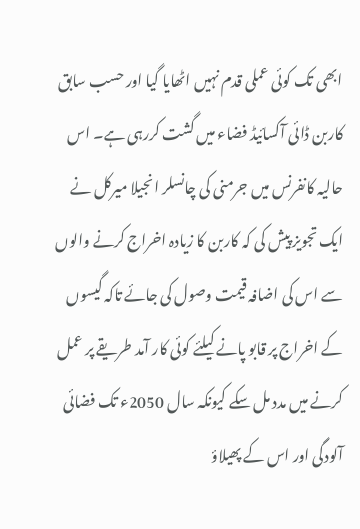ابھی تک کوئی عملی قدم نہیں اٹھایا گیا اور حسب سابق کاربن ڈائی آکسائیڈ فضاء میں گشت کررہی ہے۔ اس حالیہ کانفرنس میں جرمنی کی چانسلر انجیلا میرکل نے ایک تجویز پیش کی کہ کاربن کا زیادہ اخراج کرنے والوں سے اس کی اضافہ قیمت وصول کی جائے تاکہ گیسوں کے اخراج پر قابو پانے کیلئے کوئی کار آمد طریقے پر عمل کرنے میں مدد مل سکے کیونکہ سال 2050ء تک فضائی آلودگی اور اس کے پھیلاؤ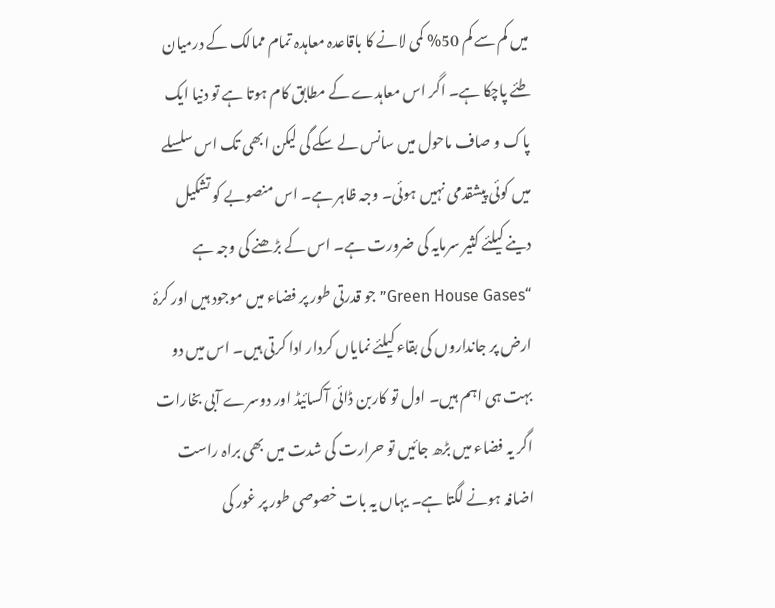میں کم سے کم 50% کمی لانے کا باقاعدہ معاہدہ تمام ممالک کے درمیان طئے پاچکا ہے۔ اگر اس معاہدے کے مطابق کام ہوتا ہے تو دنیا ایک پاک و صاف ماحول میں سانس لے سکے گی لیکن ابھی تک اس سلسلے میں کوئی پیشقدمی نہیں ہوئی۔ وجہ ظاہر ہے۔ اس منصوبے کو تشکیل دینے کیلئے کثیر سرمایہ کی ضرورت ہے۔ اس کے بڑھنے کی وجہ ہے “Green House Gases” جو قدرتی طور پر فضاء میں موجود ہیں اور کرۂ ارض پر جانداروں کی بقاء کیلئے نمایاں کردار ادا کرتی ہیں۔ اس میں دو بہت ہی اہم ہیں۔ اول تو کاربن ڈائی آکسائیڈ اور دوسرے آبی بخارات اگر یہ فضاء میں بڑھ جائیں تو حرارت کی شدت میں بھی براہ راست اضافہ ہونے لگتا ہے۔ یہاں یہ بات خصوصی طور پر غور کی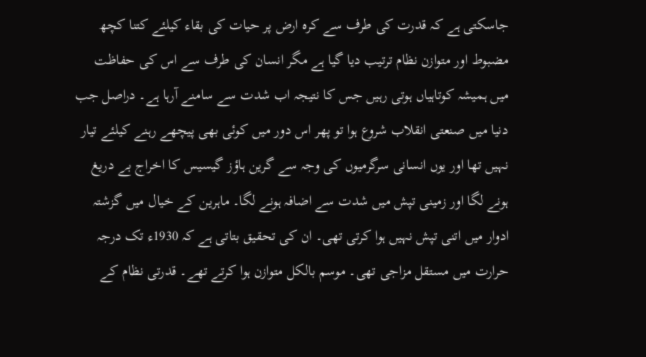جاسکتی ہے کہ قدرت کی طرف سے کرہ ارض پر حیات کی بقاء کیلئے کتنا کچھ مضبوط اور متوازن نظام ترتیب دیا گیا ہے مگر انسان کی طرف سے اس کی حفاظت میں ہمیشہ کوتاہیاں ہوتی رہیں جس کا نتیجہ اب شدت سے سامنے آرہا ہے۔ دراصل جب دنیا میں صنعتی انقلاب شروع ہوا تو پھر اس دور میں کوئی بھی پیچھے رہنے کیلئے تیار نہیں تھا اور یوں انسانی سرگرمیوں کی وجہ سے گرین ہاؤز گیسیس کا اخراج بے دریغ ہونے لگا اور زمینی تپش میں شدت سے اضافہ ہونے لگا۔ ماہرین کے خیال میں گزشتہ ادوار میں اتنی تپش نہیں ہوا کرتی تھی۔ ان کی تحقیق بتاتی ہے کہ 1930ء تک درجہ حرارت میں مستقل مزاجی تھی۔ موسم بالکل متوازن ہوا کرتے تھے۔ قدرتی نظام کے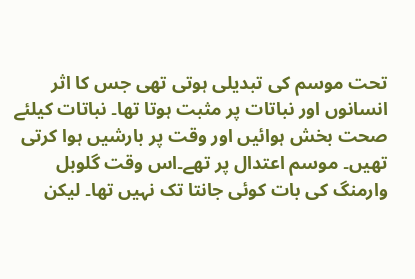تحت موسم کی تبدیلی ہوتی تھی جس کا اثر انسانوں اور نباتات پر مثبت ہوتا تھا۔ نباتات کیلئے صحت بخش ہوائیں اور وقت پر بارشیں ہوا کرتی تھیں۔ موسم اعتدال پر تھے۔اس وقت گلوبل وارمنگ کی بات کوئی جانتا تک نہیں تھا۔ لیکن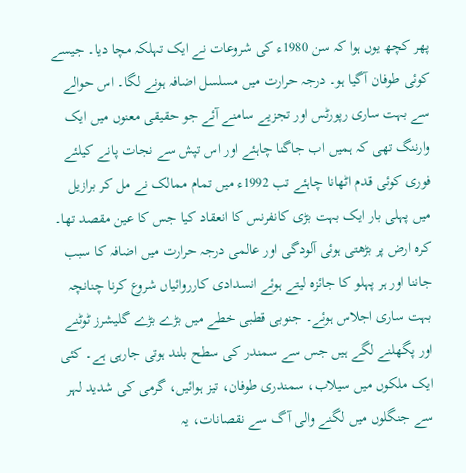پھر کچھ یوں ہوا کہ سن 1980ء کی شروعات نے ایک تہلکہ مچا دیا۔ جیسے کوئی طوفان آگیا ہو۔ درجہ حرارت میں مسلسل اضافہ ہونے لگا۔ اس حوالے سے بہت ساری رپورٹس اور تجزیے سامنے آئے جو حقیقی معنوں میں ایک وارننگ تھی کہ ہمیں اب جاگنا چاہئے اور اس تپش سے نجات پانے کیلئے فوری کوئی قدم اٹھانا چاہئے تب 1992ء میں تمام ممالک نے مل کر برازیل میں پہلی بار ایک بہت بڑی کانفرنس کا انعقاد کیا جس کا عین مقصد تھا۔ کرہ ارض پر بڑھتی ہوئی آلودگی اور عالمی درجہ حرارت میں اضافہ کا سبب جاننا اور ہر پہلو کا جائزہ لیتے ہوئے انسدادی کارروائیاں شروع کرنا چنانچہ بہت ساری اجلاس ہوئے۔ جنوبی قطبی خطے میں بڑے بڑے گلیشرز ٹوٹنے اور پگھلنے لگے ہیں جس سے سمندر کی سطح بلند ہوتی جارہی ہے۔ کئی ایک ملکوں میں سیلاب، سمندری طوفان، تیز ہوائیں، گرمی کی شدید لہر سے جنگلوں میں لگنے والی آگ سے نقصانات، یہ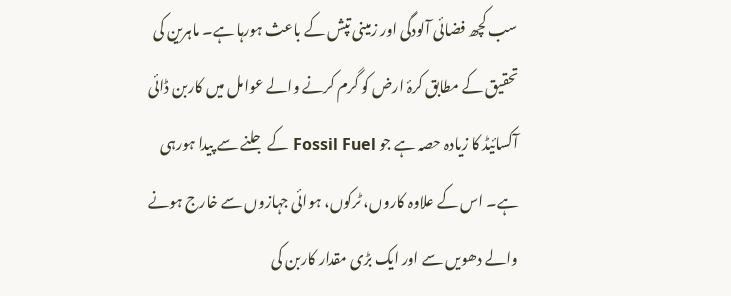سب کچھ فضائی آلودگی اور زمینی تپش کے باعث ہورہا ہے۔ ماہرین کی تحقیق کے مطابق کرۂ ارض کو گرم کرنے والے عوامل میں کاربن ڈائی آکسائیڈ کا زیادہ حصہ ہے جو Fossil Fuel کے جلنے سے پیدا ہورہی ہے۔ اس کے علاوہ کاروں، ٹرکوں، ہوائی جہازوں سے خارج ہونے والے دھویں سے اور ایک بڑی مقدار کاربن کی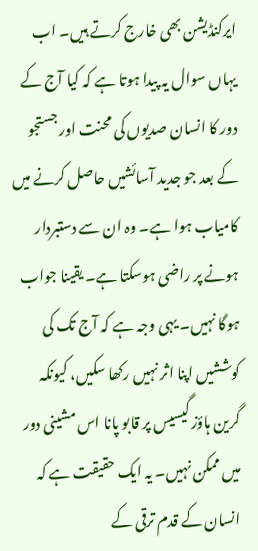ایرکنڈیشن بھی خارج کرتے ہیں۔ اب یہاں سوال یہ پیدا ہوتا ہے کہ کیا آج کے دور کا انسان صدیوں کی محنت اور جستجو کے بعد جو جدید آسائشیں حاصل کرنے میں کامیاب ہوا ہے۔ وہ ان سے دستبردار ہونے پر راضی ہوسکتا ہے۔ یقینا جواب ہوگا نہیں۔ یہی وجہ ہے کہ آج تک کی کوششیں اپنا اثر نہیں رکھا سکیں، کیونکہ گرین ہاؤز گیسیس پر قابو پانا اس مشینی دور میں ممکن نہیں۔ یہ ایک حقیقت ہے کہ انسان کے قدم ترقی کے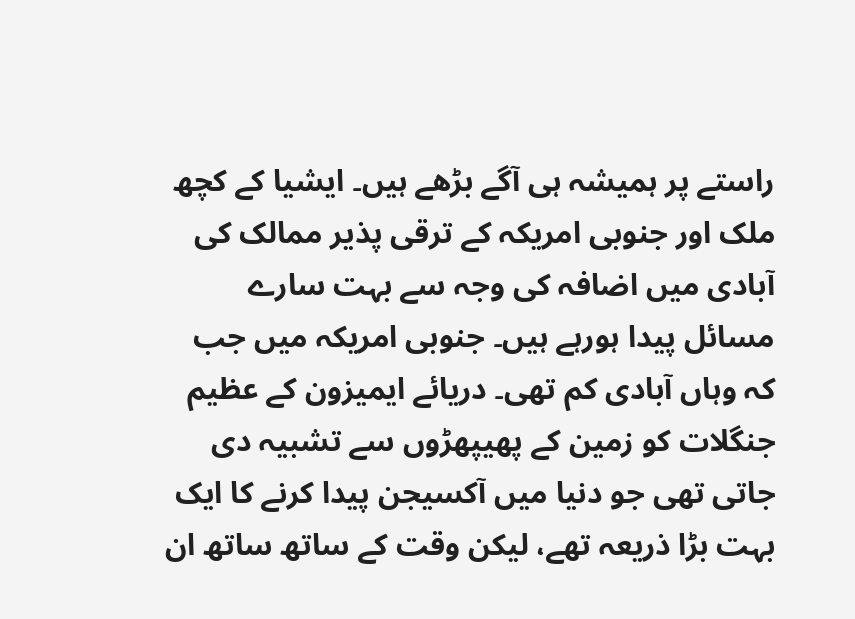راستے پر ہمیشہ ہی آگے بڑھے ہیں۔ ایشیا کے کچھ ملک اور جنوبی امریکہ کے ترقی پذیر ممالک کی آبادی میں اضافہ کی وجہ سے بہت سارے مسائل پیدا ہورہے ہیں۔ جنوبی امریکہ میں جب کہ وہاں آبادی کم تھی۔ دریائے ایمیزون کے عظیم جنگلات کو زمین کے پھیپھڑوں سے تشبیہ دی جاتی تھی جو دنیا میں آکسیجن پیدا کرنے کا ایک بہت بڑا ذریعہ تھے، لیکن وقت کے ساتھ ساتھ ان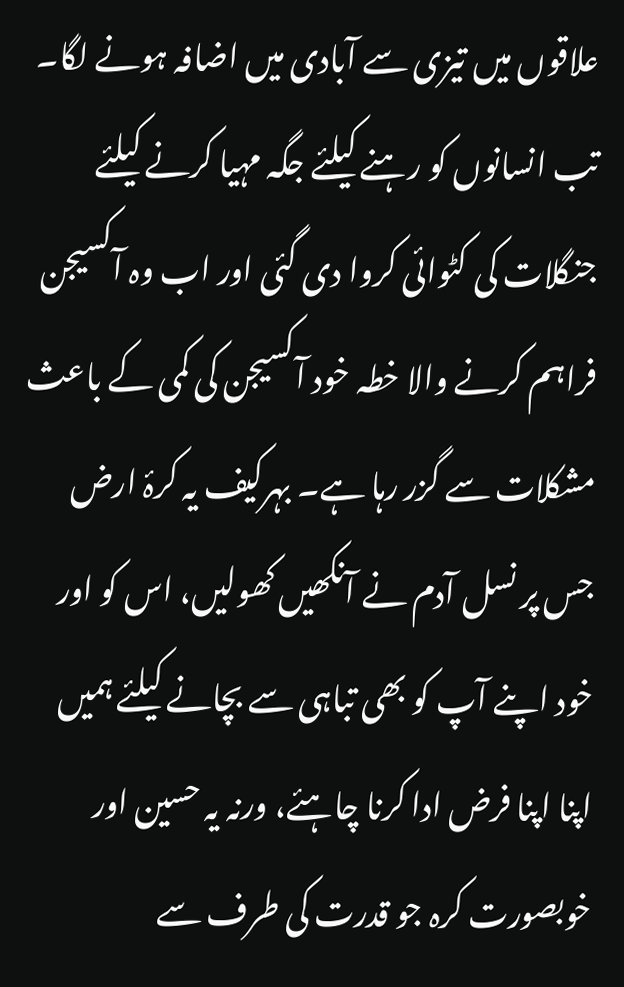علاقوں میں تیزی سے آبادی میں اضافہ ہونے لگا۔ تب انسانوں کو رہنے کیلئے جگہ مہیا کرنے کیلئے جنگلات کی کٹوائی کروا دی گئی اور اب وہ آکسیجن فراہم کرنے والا خطہ خود آکسیجن کی کمی کے باعث مشکلات سے گزر رہا ہے۔ بہرکیف یہ کرۂ ارض جس پر نسل آدم نے آنکھیں کھولیں، اس کو اور خود اپنے آپ کو بھی تباہی سے بچانے کیلئے ہمیں اپنا اپنا فرض ادا کرنا چاہئے، ورنہ یہ حسین اور خوبصورت کرہ جو قدرت کی طرف سے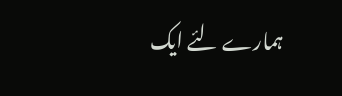ہمارے لئے ایک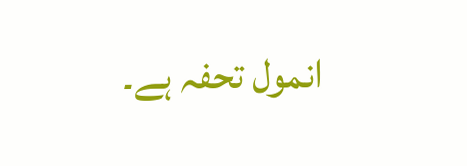انمول تحفہ ہے۔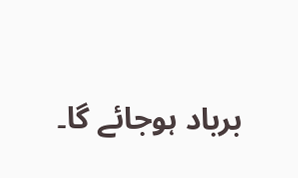برباد ہوجائے گا۔